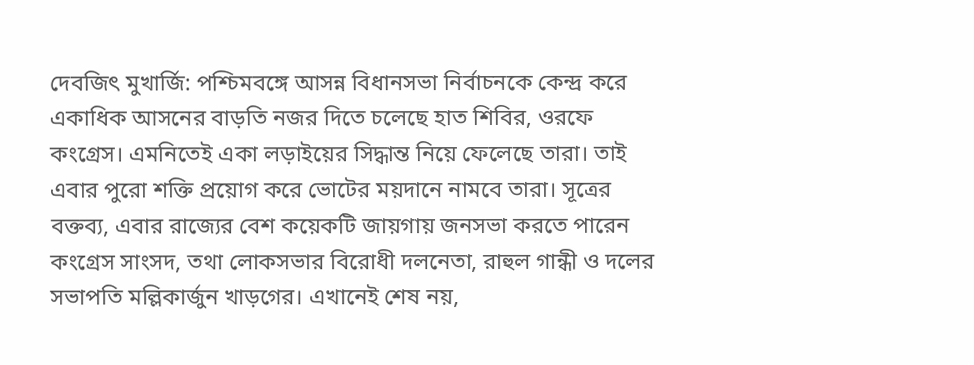দেবজিৎ মুখার্জি: পশ্চিমবঙ্গে আসন্ন বিধানসভা নির্বাচনকে কেন্দ্র করে একাধিক আসনের বাড়তি নজর দিতে চলেছে হাত শিবির, ওরফে কংগ্রেস। এমনিতেই একা লড়াইয়ের সিদ্ধান্ত নিয়ে ফেলেছে তারা। তাই এবার পুরো শক্তি প্রয়োগ করে ভোটের ময়দানে নামবে তারা। সূত্রের বক্তব্য, এবার রাজ্যের বেশ কয়েকটি জায়গায় জনসভা করতে পারেন কংগ্রেস সাংসদ, তথা লোকসভার বিরোধী দলনেতা, রাহুল গান্ধী ও দলের সভাপতি মল্লিকার্জুন খাড়গের। এখানেই শেষ নয়,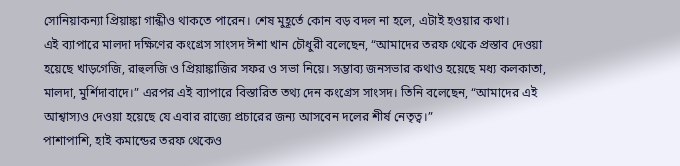সোনিয়াকন্যা প্রিয়াঙ্কা গান্ধীও থাকতে পারেন। শেষ মুহূর্তে কোন বড় বদল না হলে, এটাই হওয়ার কথা।
এই ব্যাপারে মালদা দক্ষিণের কংগ্রেস সাংসদ ঈশা খান চৌধুরী বলেছেন, “আমাদের তরফ থেকে প্রস্তাব দেওয়া হয়েছে খাড়গেজি, রাহুলজি ও প্রিয়াঙ্কাজির সফর ও সভা নিয়ে। সম্ভাব্য জনসভার কথাও হয়েছে মধ্য কলকাতা, মালদা, মুর্শিদাবাদে।” এরপর এই ব্যাপারে বিস্তারিত তথ্য দেন কংগ্রেস সাংসদ। তিনি বলেছেন, “আমাদের এই আশ্বাস্যও দেওয়া হয়েছে যে এবার রাজ্যে প্রচারের জন্য আসবেন দলের শীর্ষ নেতৃত্ব।”
পাশাপাশি, হাই কমান্ডের তরফ থেকেও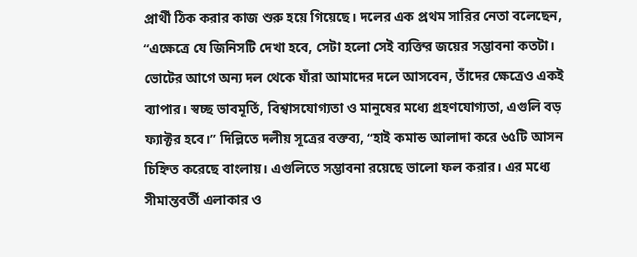প্রার্থী ঠিক করার কাজ শুরু হয়ে গিয়েছে। দলের এক প্রথম সারির নেতা বলেছেন, “এক্ষেত্রে যে জিনিসটি দেখা হবে, সেটা হলো সেই ব্যক্তির জয়ের সম্ভাবনা কতটা। ভোটের আগে অন্য দল থেকে যাঁরা আমাদের দলে আসবেন, তাঁদের ক্ষেত্রেও একই ব্যাপার। স্বচ্ছ ভাবমূর্তি, বিশ্বাসযোগ্যতা ও মানুষের মধ্যে গ্রহণযোগ্যতা, এগুলি বড় ফ্যাক্টর হবে।” দিল্লিতে দলীয় সূত্রের বক্তব্য, “হাই কমান্ড আলাদা করে ৬৫টি আসন চিহ্নিত করেছে বাংলায়। এগুলিতে সম্ভাবনা রয়েছে ভালো ফল করার। এর মধ্যে সীমান্তবর্তী এলাকার ও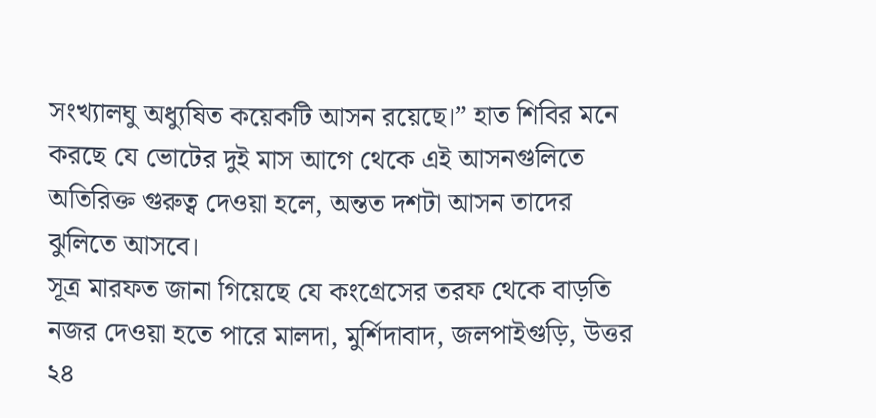সংখ্যালঘু অধ্যুষিত কয়েকটি আসন রয়েছে।” হাত শিবির মনে করছে যে ভোটের দুই মাস আগে থেকে এই আসনগুলিতে অতিরিক্ত গুরুত্ব দেওয়া হলে, অন্তত দশটা আসন তাদের ঝুলিতে আসবে।
সূত্র মারফত জানা গিয়েছে যে কংগ্রেসের তরফ থেকে বাড়তি নজর দেওয়া হতে পারে মালদা, মুর্শিদাবাদ, জলপাইগুড়ি, উত্তর ২৪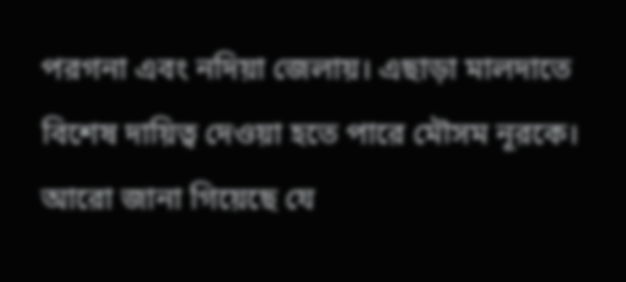পরগনা এবং নদিয়া জেলায়। এছাড়া মালদাতে বিশেষ দায়িত্ব দেওয়া হতে পারে মৌসম নূরকে। আরো জানা গিয়েছে যে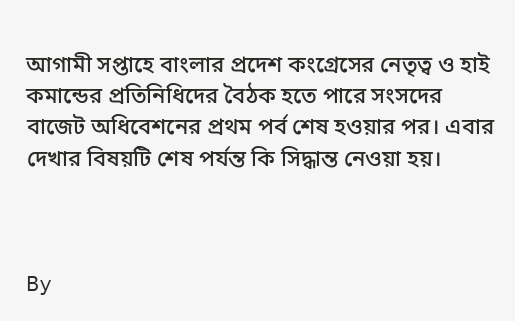আগামী সপ্তাহে বাংলার প্রদেশ কংগ্রেসের নেতৃত্ব ও হাই কমান্ডের প্রতিনিধিদের বৈঠক হতে পারে সংসদের বাজেট অধিবেশনের প্রথম পর্ব শেষ হওয়ার পর। এবার দেখার বিষয়টি শেষ পর্যন্ত কি সিদ্ধান্ত নেওয়া হয়।



By